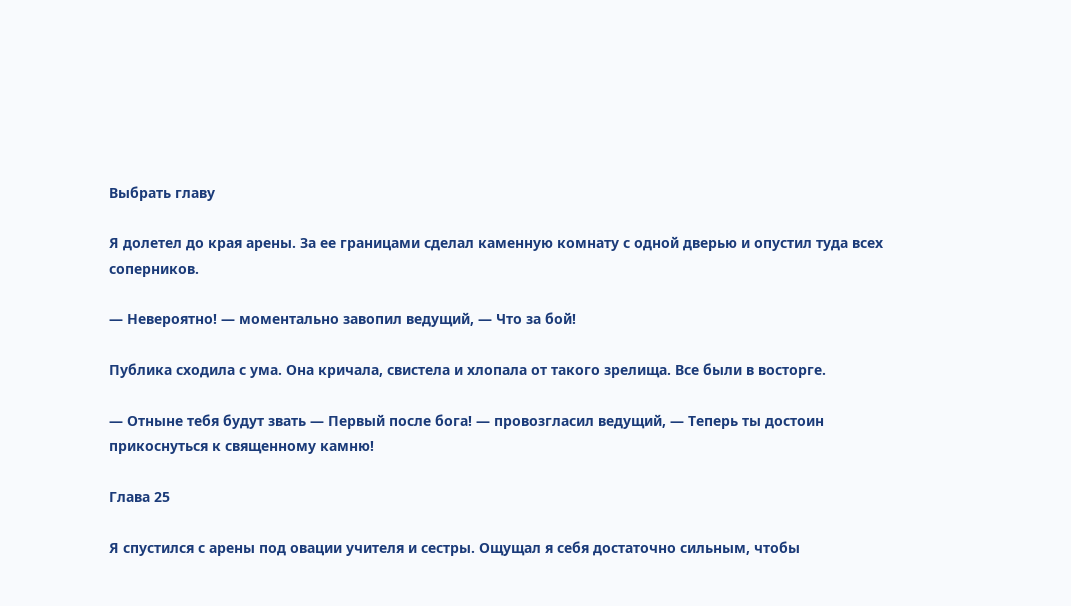Выбрать главу

Я долетел до края арены. За ее границами сделал каменную комнату с одной дверью и опустил туда всех соперников.

— Невероятно! — моментально завопил ведущий, — Что за бой!

Публика сходила с ума. Она кричала, свистела и хлопала от такого зрелища. Все были в восторге.

— Отныне тебя будут звать — Первый после бога! — провозгласил ведущий, — Теперь ты достоин прикоснуться к священному камню!

Глава 25

Я спустился с арены под овации учителя и сестры. Ощущал я себя достаточно сильным, чтобы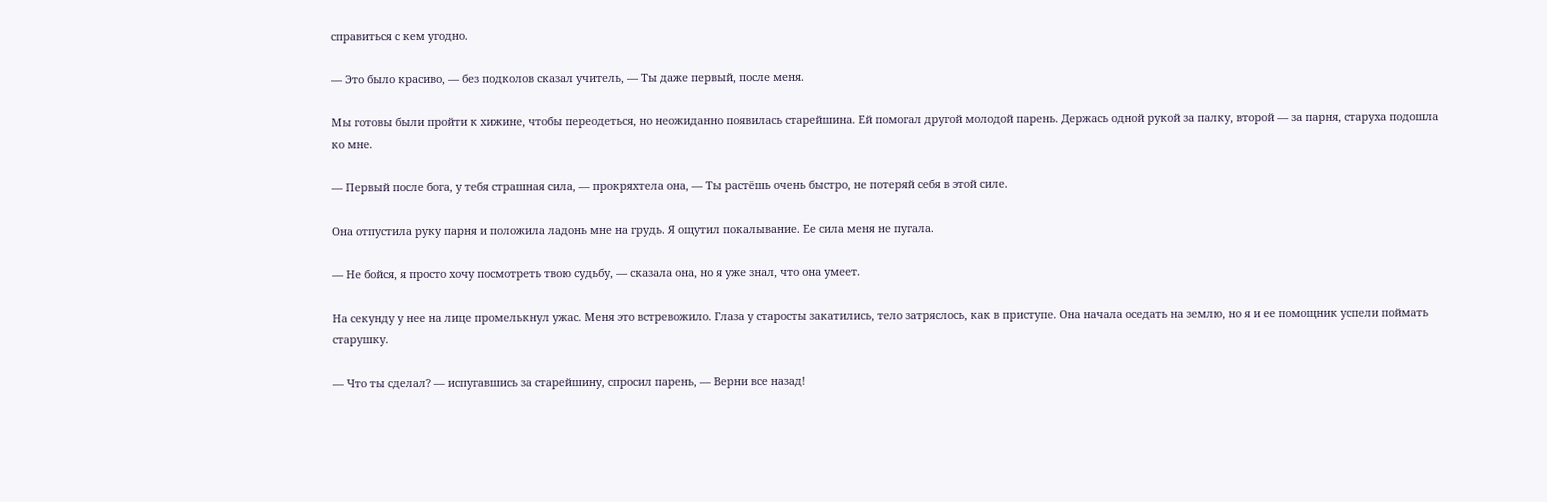справиться с кем угодно.

— Это было красиво, — без подколов сказал учитель, — Ты даже первый, после меня.

Мы готовы были пройти к хижине, чтобы переодеться, но неожиданно появилась старейшина. Ей помогал другой молодой парень. Держась одной рукой за палку, второй — за парня, старуха подошла ко мне.

— Первый после бога, у тебя страшная сила, — прокряхтела она, — Ты растёшь очень быстро, не потеряй себя в этой силе.

Она отпустила руку парня и положила ладонь мне на грудь. Я ощутил покалывание. Ее сила меня не пугала.

— Не бойся, я просто хочу посмотреть твою судьбу, — сказала она, но я уже знал, что она умеет.

На секунду у нее на лице промелькнул ужас. Меня это встревожило. Глаза у старосты закатились, тело затряслось, как в приступе. Она начала оседать на землю, но я и ее помощник успели поймать старушку.

— Что ты сделал? — испугавшись за старейшину, спросил парень, — Верни все назад!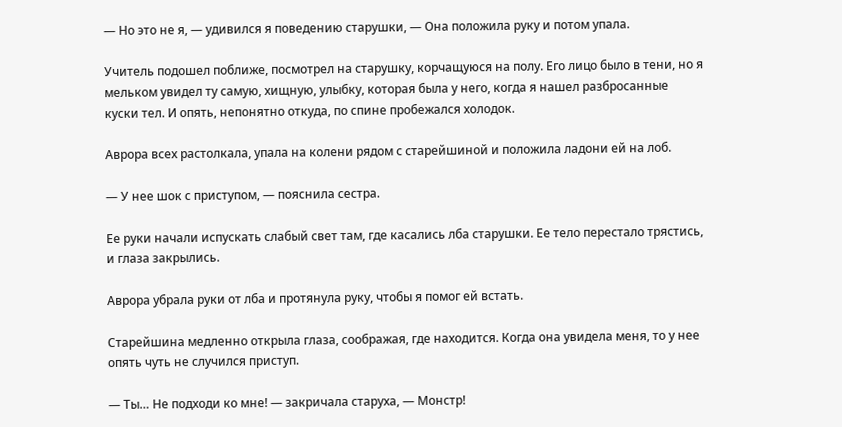— Но это не я, — удивился я поведению старушки, — Она положила руку и потом упала.

Учитель подошел поближе, посмотрел на старушку, корчащуюся на полу. Его лицо было в тени, но я мельком увидел ту самую, хищную, улыбку, которая была у него, когда я нашел разбросанные куски тел. И опять, непонятно откуда, по спине пробежался холодок.

Аврора всех растолкала, упала на колени рядом с старейшиной и положила ладони ей на лоб.

— У нее шок с приступом, — пояснила сестра.

Ее руки начали испускать слабый свет там, где касались лба старушки. Ее тело перестало трястись, и глаза закрылись.

Аврора убрала руки от лба и протянула руку, чтобы я помог ей встать.

Старейшина медленно открыла глаза, соображая, где находится. Когда она увидела меня, то у нее опять чуть не случился приступ.

— Ты… Не подходи ко мне! — закричала старуха, — Монстр!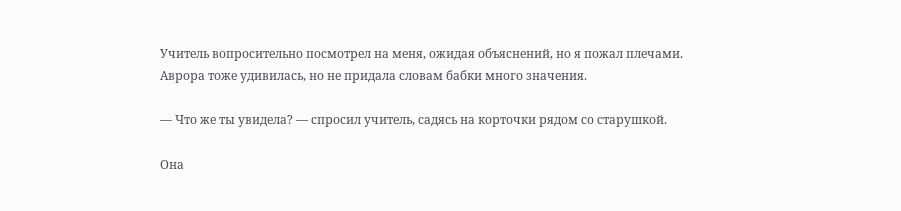Учитель вопросительно посмотрел на меня, ожидая объяснений, но я пожал плечами. Аврора тоже удивилась, но не придала словам бабки много значения.

— Что же ты увидела? — спросил учитель, садясь на корточки рядом со старушкой.

Она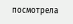посмотрела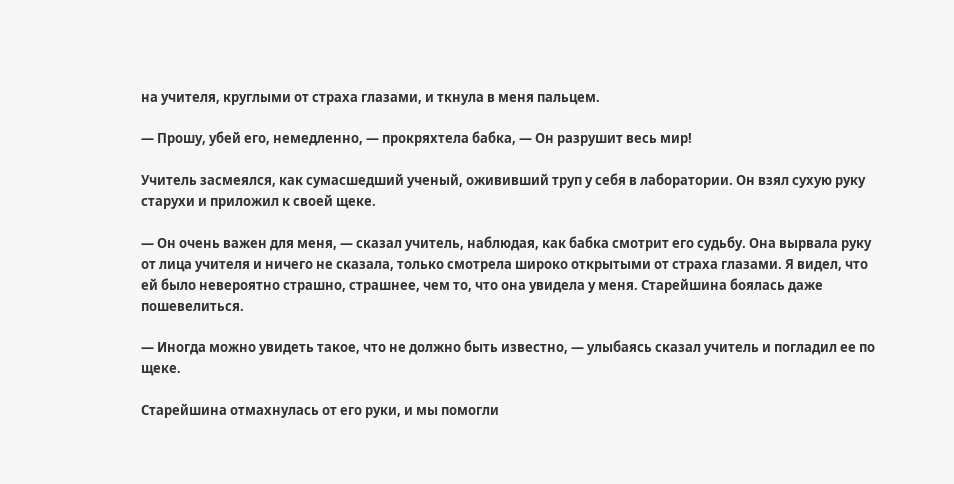на учителя, круглыми от страха глазами, и ткнула в меня пальцем.

— Прошу, убей его, немедленно, — прокряхтела бабка, — Он разрушит весь мир!

Учитель засмеялся, как сумасшедший ученый, ожививший труп у себя в лаборатории. Он взял сухую руку старухи и приложил к своей щеке.

— Он очень важен для меня, — сказал учитель, наблюдая, как бабка смотрит его судьбу. Она вырвала руку от лица учителя и ничего не сказала, только смотрела широко открытыми от страха глазами. Я видел, что ей было невероятно страшно, страшнее, чем то, что она увидела у меня. Старейшина боялась даже пошевелиться.

— Иногда можно увидеть такое, что не должно быть известно, — улыбаясь сказал учитель и погладил ее по щеке.

Старейшина отмахнулась от его руки, и мы помогли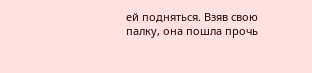ей подняться. Взяв свою палку, она пошла прочь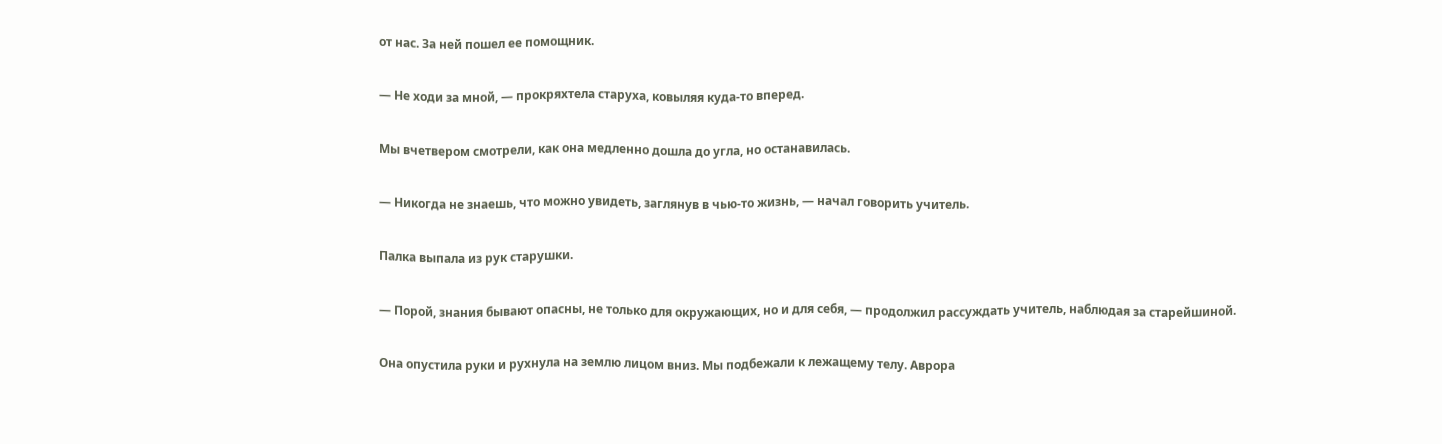от нас. За ней пошел ее помощник.

— Не ходи за мной, — прокряхтела старуха, ковыляя куда-то вперед.

Мы вчетвером смотрели, как она медленно дошла до угла, но останавилась.

— Никогда не знаешь, что можно увидеть, заглянув в чью-то жизнь, — начал говорить учитель.

Палка выпала из рук старушки.

— Порой, знания бывают опасны, не только для окружающих, но и для себя, — продолжил рассуждать учитель, наблюдая за старейшиной.

Она опустила руки и рухнула на землю лицом вниз. Мы подбежали к лежащему телу. Аврора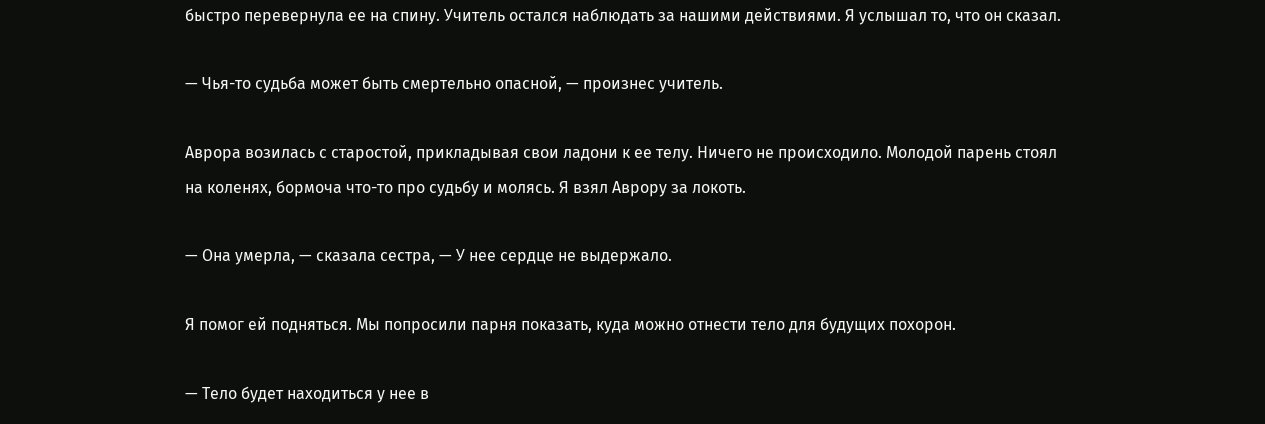быстро перевернула ее на спину. Учитель остался наблюдать за нашими действиями. Я услышал то, что он сказал.

— Чья-то судьба может быть смертельно опасной, — произнес учитель.

Аврора возилась с старостой, прикладывая свои ладони к ее телу. Ничего не происходило. Молодой парень стоял на коленях, бормоча что-то про судьбу и молясь. Я взял Аврору за локоть.

— Она умерла, — сказала сестра, — У нее сердце не выдержало.

Я помог ей подняться. Мы попросили парня показать, куда можно отнести тело для будущих похорон.

— Тело будет находиться у нее в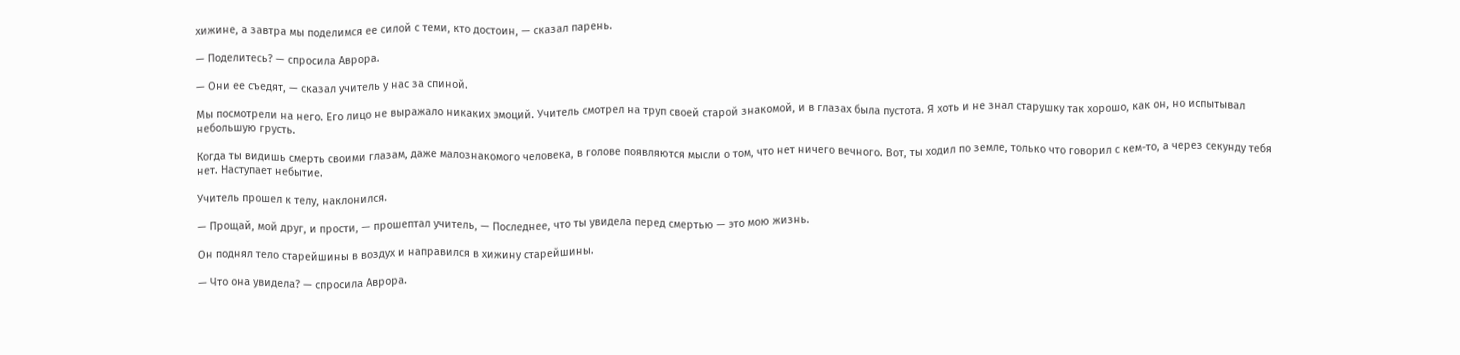хижине, а завтра мы поделимся ее силой с теми, кто достоин, — сказал парень.

— Поделитесь? — спросила Аврора.

— Они ее съедят, — сказал учитель у нас за спиной.

Мы посмотрели на него. Его лицо не выражало никаких эмоций. Учитель смотрел на труп своей старой знакомой, и в глазах была пустота. Я хоть и не знал старушку так хорошо, как он, но испытывал небольшую грусть.

Когда ты видишь смерть своими глазам, даже малознакомого человека, в голове появляются мысли о том, что нет ничего вечного. Вот, ты ходил по земле, только что говорил с кем-то, а через секунду тебя нет. Наступает небытие.

Учитель прошел к телу, наклонился.

— Прощай, мой друг, и прости, — прошептал учитель, — Последнее, что ты увидела перед смертью — это мою жизнь.

Он поднял тело старейшины в воздух и направился в хижину старейшины.

— Что она увидела? — спросила Аврора.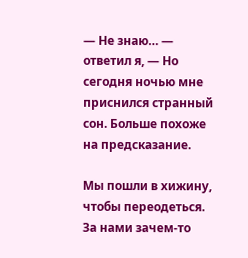— Не знаю… — ответил я, — Но сегодня ночью мне приснился странный сон. Больше похоже на предсказание.

Мы пошли в хижину, чтобы переодеться. За нами зачем-то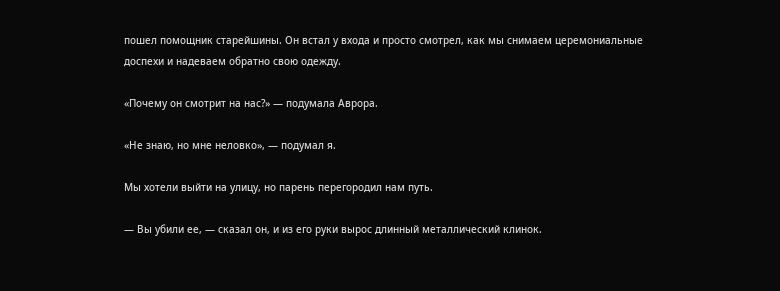пошел помощник старейшины. Он встал у входа и просто смотрел, как мы снимаем церемониальные доспехи и надеваем обратно свою одежду.

«Почему он смотрит на нас?» — подумала Аврора.

«Не знаю, но мне неловко», — подумал я.

Мы хотели выйти на улицу, но парень перегородил нам путь.

— Вы убили ее, — сказал он, и из его руки вырос длинный металлический клинок.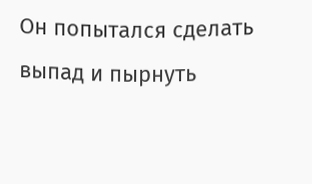Он попытался сделать выпад и пырнуть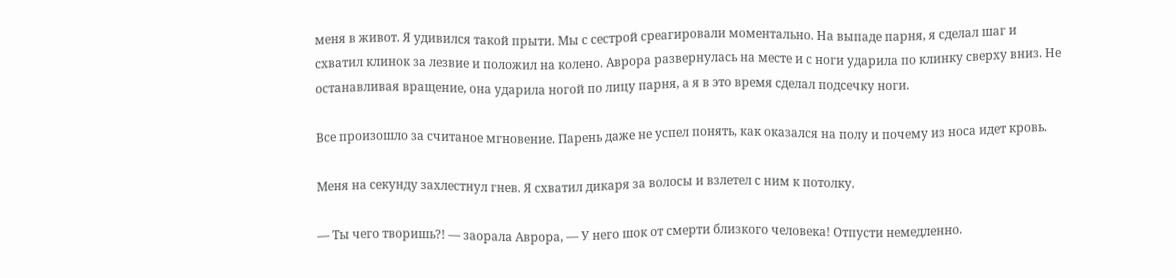меня в живот. Я удивился такой прыти. Мы с сестрой среагировали моментально. На выпаде парня, я сделал шаг и схватил клинок за лезвие и положил на колено. Аврора развернулась на месте и с ноги ударила по клинку сверху вниз. Не останавливая вращение, она ударила ногой по лицу парня, а я в это время сделал подсечку ноги.

Все произошло за считаное мгновение. Парень даже не успел понять, как оказался на полу и почему из носа идет кровь.

Меня на секунду захлестнул гнев. Я схватил дикаря за волосы и взлетел с ним к потолку.

— Ты чего творишь?! — заорала Аврора, — У него шок от смерти близкого человека! Отпусти немедленно.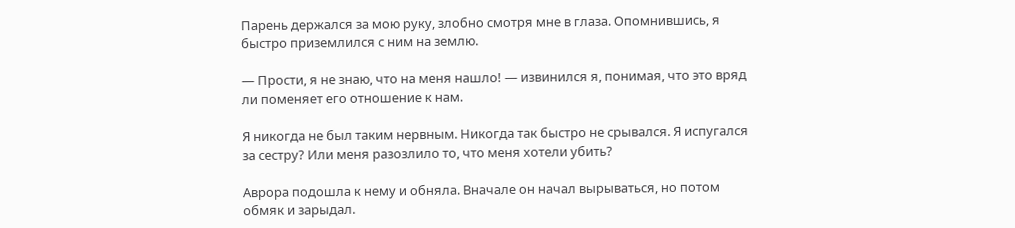Парень держался за мою руку, злобно смотря мне в глаза. Опомнившись, я быстро приземлился с ним на землю.

— Прости, я не знаю, что на меня нашло! — извинился я, понимая, что это вряд ли поменяет его отношение к нам.

Я никогда не был таким нервным. Никогда так быстро не срывался. Я испугался за сестру? Или меня разозлило то, что меня хотели убить?

Аврора подошла к нему и обняла. Вначале он начал вырываться, но потом обмяк и зарыдал.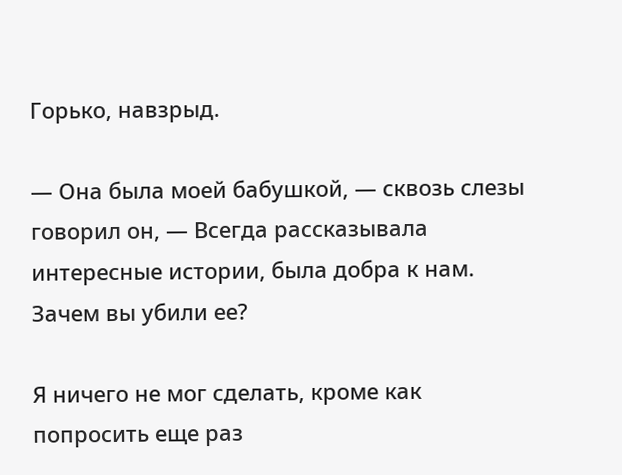Горько, навзрыд.

— Она была моей бабушкой, — сквозь слезы говорил он, — Всегда рассказывала интересные истории, была добра к нам. Зачем вы убили ее?

Я ничего не мог сделать, кроме как попросить еще раз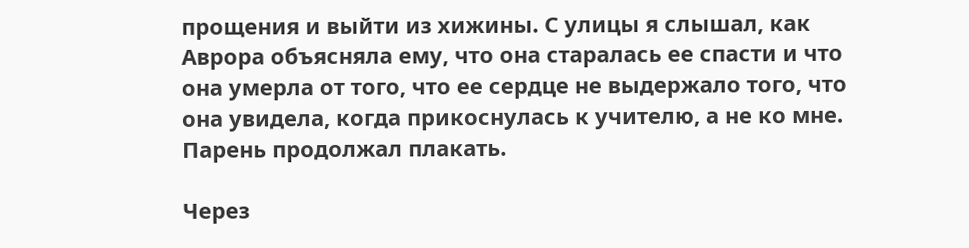прощения и выйти из хижины. С улицы я слышал, как Аврора объясняла ему, что она старалась ее спасти и что она умерла от того, что ее сердце не выдержало того, что она увидела, когда прикоснулась к учителю, а не ко мне. Парень продолжал плакать.

Через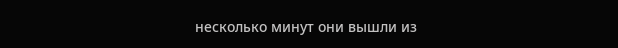несколько минут они вышли из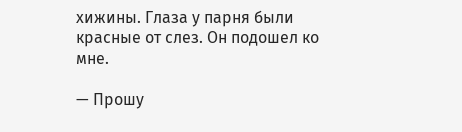хижины. Глаза у парня были красные от слез. Он подошел ко мне.

— Прошу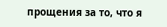прощения за то, что я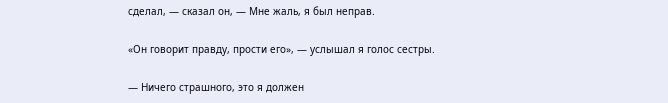сделал, — сказал он, — Мне жаль, я был неправ.

«Он говорит правду, прости его», — услышал я голос сестры.

— Ничего страшного, это я должен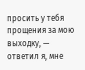просить у тебя прощения за мою выходку, — ответил я, мне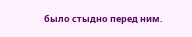было стыдно перед ним.